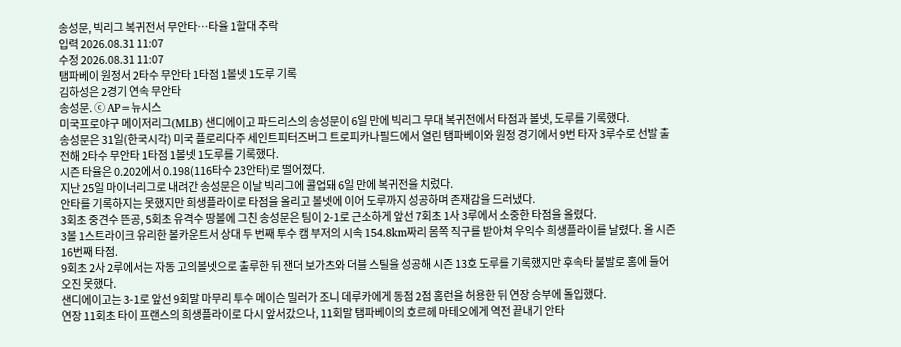송성문, 빅리그 복귀전서 무안타…타율 1할대 추락
입력 2026.08.31 11:07
수정 2026.08.31 11:07
탬파베이 원정서 2타수 무안타 1타점 1볼넷 1도루 기록
김하성은 2경기 연속 무안타
송성문. ⓒ AP=뉴시스
미국프로야구 메이저리그(MLB) 샌디에이고 파드리스의 송성문이 6일 만에 빅리그 무대 복귀전에서 타점과 볼넷, 도루를 기록했다.
송성문은 31일(한국시각) 미국 플로리다주 세인트피터즈버그 트로피카나필드에서 열린 탬파베이와 원정 경기에서 9번 타자 3루수로 선발 출전해 2타수 무안타 1타점 1볼넷 1도루를 기록했다.
시즌 타율은 0.202에서 0.198(116타수 23안타)로 떨어졌다.
지난 25일 마이너리그로 내려간 송성문은 이날 빅리그에 콜업돼 6일 만에 복귀전을 치렀다.
안타를 기록하지는 못했지만 희생플라이로 타점을 올리고 볼넷에 이어 도루까지 성공하며 존재감을 드러냈다.
3회초 중견수 뜬공, 5회초 유격수 땅볼에 그친 송성문은 팀이 2-1로 근소하게 앞선 7회초 1사 3루에서 소중한 타점을 올렸다.
3볼 1스트라이크 유리한 볼카운트서 상대 두 번째 투수 캠 부저의 시속 154.8km짜리 몸쪽 직구를 받아쳐 우익수 희생플라이를 날렸다. 올 시즌 16번째 타점.
9회초 2사 2루에서는 자동 고의볼넷으로 출루한 뒤 잰더 보가츠와 더블 스틸을 성공해 시즌 13호 도루를 기록했지만 후속타 불발로 홈에 들어오진 못했다.
샌디에이고는 3-1로 앞선 9회말 마무리 투수 메이슨 밀러가 조니 데루카에게 동점 2점 홈런을 허용한 뒤 연장 승부에 돌입했다.
연장 11회초 타이 프랜스의 희생플라이로 다시 앞서갔으나, 11회말 탬파베이의 호르헤 마테오에게 역전 끝내기 안타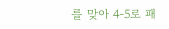를 맞아 4-5로 패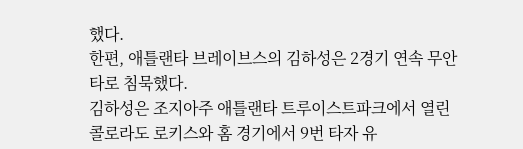했다.
한편, 애틀랜타 브레이브스의 김하성은 2경기 연속 무안타로 침묵했다.
김하성은 조지아주 애틀랜타 트루이스트파크에서 열린 콜로라도 로키스와 홈 경기에서 9번 타자 유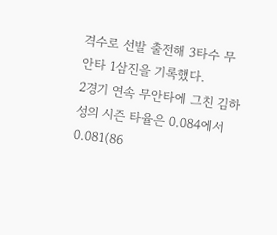격수로 선발 출전해 3타수 무안타 1삼진을 기록했다.
2경기 연속 무안타에 그친 김하성의 시즌 타율은 0.084에서 0.081(86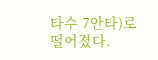타수 7안타)로 떨어졌다.